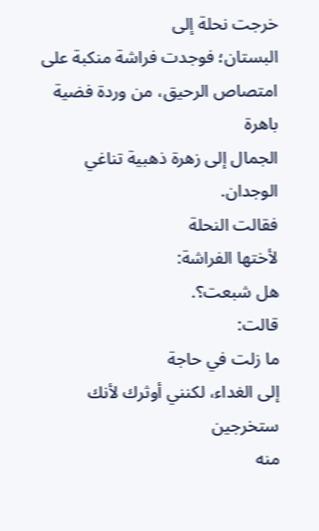خرجت نحلة إلى
البستان؛ فوجدت فراشة منكبة على
امتصاص الرحيق، من وردة فضية باهرة
الجمال إلى زهرة ذهبية تناغي الوجدان.
فقالت النحلة
لأختها الفراشة:
هل شبعت؟.
قالت:
ما زلت في حاجة
إلى الغداء، لكنني أوثرك لأنك ستخرجين
منه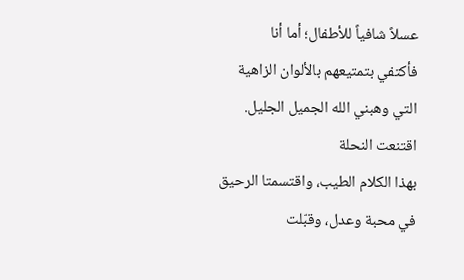عسلاً شافياً للأطفال؛ أما أنا
فأكتفي بتمتيعهم بالألوان الزاهية
التي وهبني الله الجميل الجليل.
اقتنعت النحلة
بهذا الكلام الطيب، واقتسمتا الرحيق
في محبة وعدل، وقبّلت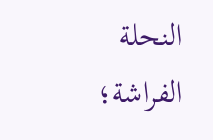النحلة الفراشة؛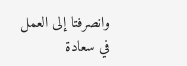وانصرفتا إلى العمل في سعادة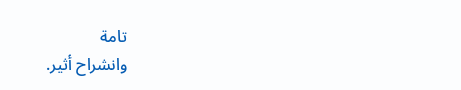تامة
وانشراح أثير.